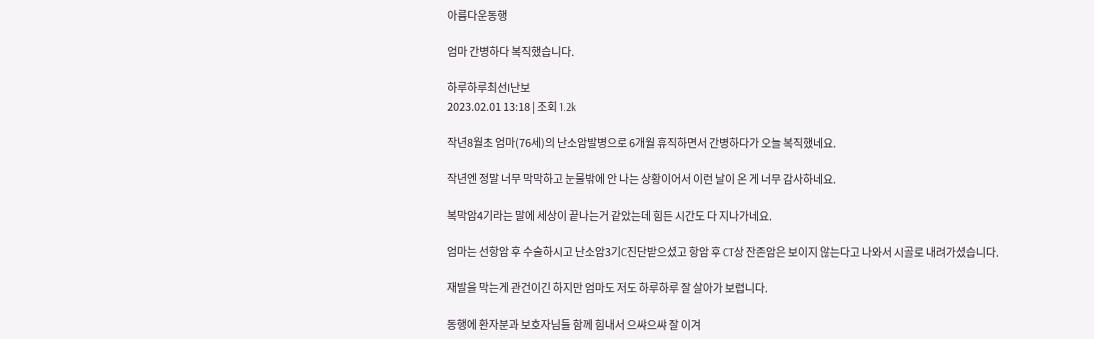아름다운동행

엄마 간병하다 복직했습니다.

하루하루최선I난보
2023.02.01 13:18 | 조회 1.2k

작년8월초 엄마(76세)의 난소암발병으로 6개월 휴직하면서 간병하다가 오늘 복직했네요.

작년엔 정말 너무 막막하고 눈물밖에 안 나는 상황이어서 이런 날이 온 게 너무 감사하네요.

복막암4기라는 말에 세상이 끝나는거 같았는데 힘든 시간도 다 지나가네요.

엄마는 선항암 후 수술하시고 난소암3기C진단받으셨고 항암 후 CT상 잔존암은 보이지 않는다고 나와서 시골로 내려가셨습니다.

재발을 막는게 관건이긴 하지만 엄마도 저도 하루하루 잘 살아가 보렵니다.

동행에 환자분과 보호자님들 함께 힘내서 으쌰으쌰 잘 이겨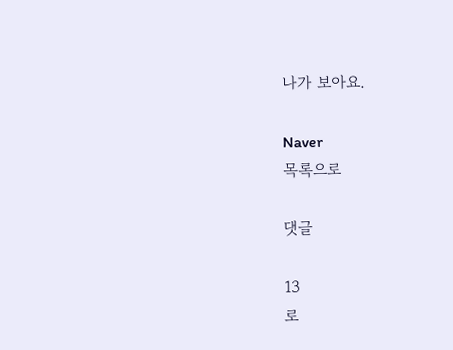나가 보아요.

Naver
목록으로

댓글

13
로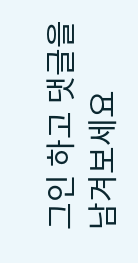그인 하고 댓글을 남겨보세요